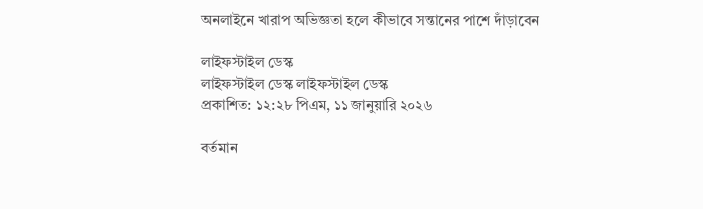অনলাইনে খারাপ অভিজ্ঞতা হলে কীভাবে সন্তানের পাশে দাঁড়াবেন

লাইফস্টাইল ডেস্ক
লাইফস্টাইল ডেস্ক লাইফস্টাইল ডেস্ক
প্রকাশিত: ১২:২৮ পিএম, ১১ জানুয়ারি ২০২৬

বর্তমান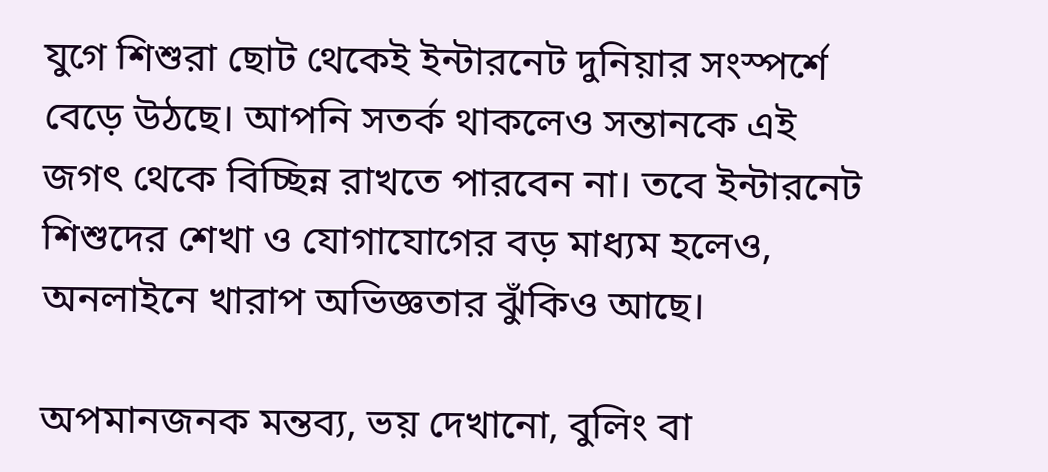যুগে শিশুরা ছোট থেকেই ইন্টারনেট দুনিয়ার সংস্পর্শে বেড়ে উঠছে। আপনি সতর্ক থাকলেও সন্তানকে এই জগৎ থেকে বিচ্ছিন্ন রাখতে পারবেন না। তবে ইন্টারনেট শিশুদের শেখা ও যোগাযোগের বড় মাধ্যম হলেও, অনলাইনে খারাপ অভিজ্ঞতার ঝুঁকিও আছে।

অপমানজনক মন্তব্য, ভয় দেখানো, বুলিং বা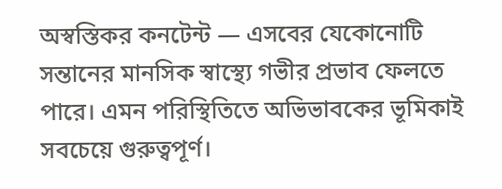অস্বস্তিকর কনটেন্ট — এসবের যেকোনোটি সন্তানের মানসিক স্বাস্থ্যে গভীর প্রভাব ফেলতে পারে। এমন পরিস্থিতিতে অভিভাবকের ভূমিকাই সবচেয়ে গুরুত্বপূর্ণ।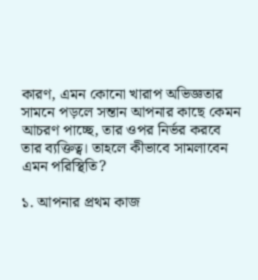কারণ, এমন কোনো খারাপ অভিজ্ঞতার সামনে পড়লে সন্তান আপনার কাছে কেমন আচরণ পাচ্ছে, তার ওপর নির্ভর করবে তার ব্যক্তিত্ব। তাহলে কীভাবে সামলাবেন এমন পরিস্থিতি?

১. আপনার প্রথম কাজ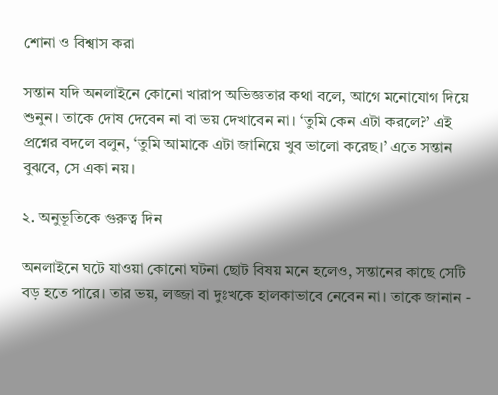শোনা ও বিশ্বাস করা

সন্তান যদি অনলাইনে কোনো খারাপ অভিজ্ঞতার কথা বলে, আগে মনোযোগ দিয়ে শুনুন। তাকে দোষ দেবেন না বা ভয় দেখাবেন না। ‘তুমি কেন এটা করলে?’ এই প্রশ্নের বদলে বলুন, ‘তুমি আমাকে এটা জানিয়ে খুব ভালো করেছ।’ এতে সন্তান বুঝবে, সে একা নয়।

২. অনুভূতিকে গুরুত্ব দিন

অনলাইনে ঘটে যাওয়া কোনো ঘটনা ছোট বিষয় মনে হলেও, সন্তানের কাছে সেটি বড় হতে পারে। তার ভয়, লজ্জা বা দুঃখকে হালকাভাবে নেবেন না। তাকে জানান -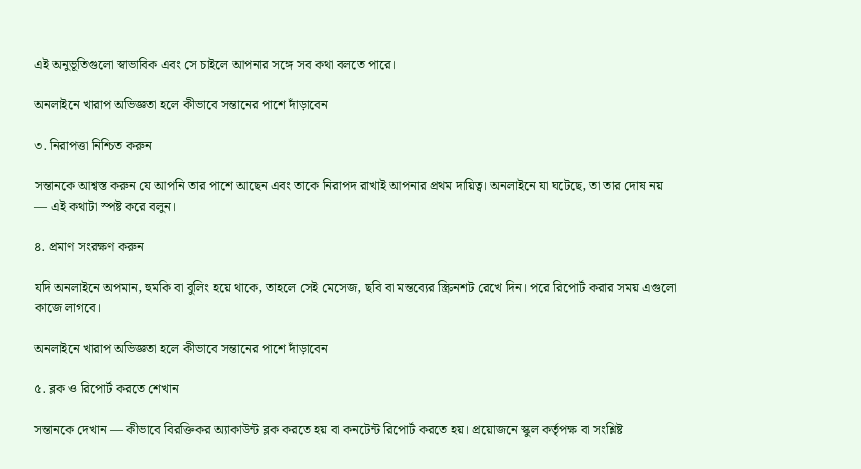এই অনুভূতিগুলো স্বাভাবিক এবং সে চাইলে আপনার সঙ্গে সব কথা বলতে পারে।

অনলাইনে খারাপ অভিজ্ঞতা হলে কীভাবে সন্তানের পাশে দাঁড়াবেন

৩. নিরাপত্তা নিশ্চিত করুন

সন্তানকে আশ্বস্ত করুন যে আপনি তার পাশে আছেন এবং তাকে নিরাপদ রাখাই আপনার প্রথম দায়িত্ব। অনলাইনে যা ঘটেছে, তা তার দোষ নয় — এই কথাটা স্পষ্ট করে বলুন।

৪. প্রমাণ সংরক্ষণ করুন

যদি অনলাইনে অপমান, হুমকি বা বুলিং হয়ে থাকে, তাহলে সেই মেসেজ, ছবি বা মন্তব্যের স্ক্রিনশট রেখে দিন। পরে রিপোর্ট করার সময় এগুলো কাজে লাগবে।

অনলাইনে খারাপ অভিজ্ঞতা হলে কীভাবে সন্তানের পাশে দাঁড়াবেন

৫. ব্লক ও রিপোর্ট করতে শেখান

সন্তানকে দেখান — কীভাবে বিরক্তিকর অ্যাকাউন্ট ব্লক করতে হয় বা কনটেন্ট রিপোর্ট করতে হয়। প্রয়োজনে স্কুল কর্তৃপক্ষ বা সংশ্লিষ্ট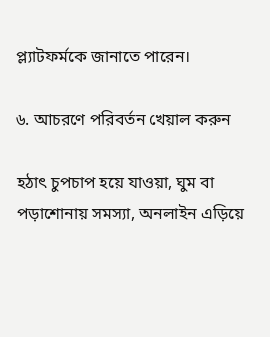প্ল্যাটফর্মকে জানাতে পারেন।

৬. আচরণে পরিবর্তন খেয়াল করুন

হঠাৎ চুপচাপ হয়ে যাওয়া, ঘুম বা পড়াশোনায় সমস্যা, অনলাইন এড়িয়ে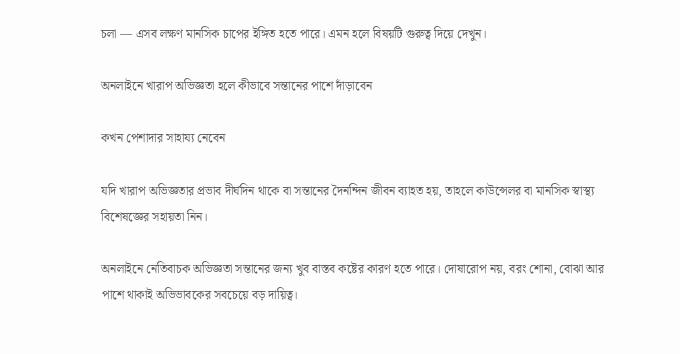চলা — এসব লক্ষণ মানসিক চাপের ইঙ্গিত হতে পারে। এমন হলে বিষয়টি গুরুত্ব দিয়ে দেখুন।

অনলাইনে খারাপ অভিজ্ঞতা হলে কীভাবে সন্তানের পাশে দাঁড়াবেন

কখন পেশাদার সাহায্য নেবেন

যদি খারাপ অভিজ্ঞতার প্রভাব দীর্ঘদিন থাকে বা সন্তানের দৈনন্দিন জীবন ব্যাহত হয়, তাহলে কাউন্সেলর বা মানসিক স্বাস্থ্য বিশেষজ্ঞের সহায়তা নিন।

অনলাইনে নেতিবাচক অভিজ্ঞতা সন্তানের জন্য খুব বাস্তব কষ্টের কারণ হতে পারে। দোষারোপ নয়, বরং শোনা, বোঝা আর পাশে থাকাই অভিভাবকের সবচেয়ে বড় দায়িত্ব।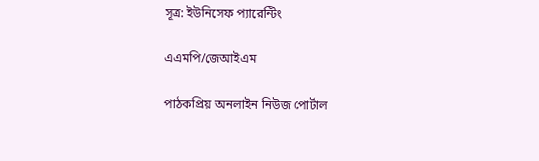সূত্র: ইউনিসেফ প্যারেন্টিং

এএমপি/জেআইএম

পাঠকপ্রিয় অনলাইন নিউজ পোর্টাল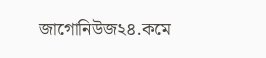জাগোনিউজ২৪.কমে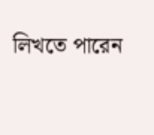লিখতে পারেন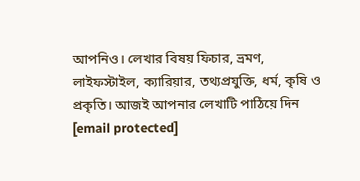আপনিও। লেখার বিষয় ফিচার, ভ্রমণ, লাইফস্টাইল, ক্যারিয়ার, তথ্যপ্রযুক্তি, ধর্ম, কৃষি ও প্রকৃতি। আজই আপনার লেখাটি পাঠিয়ে দিন [email protected]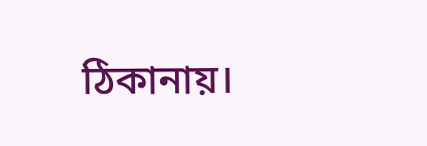ঠিকানায়।